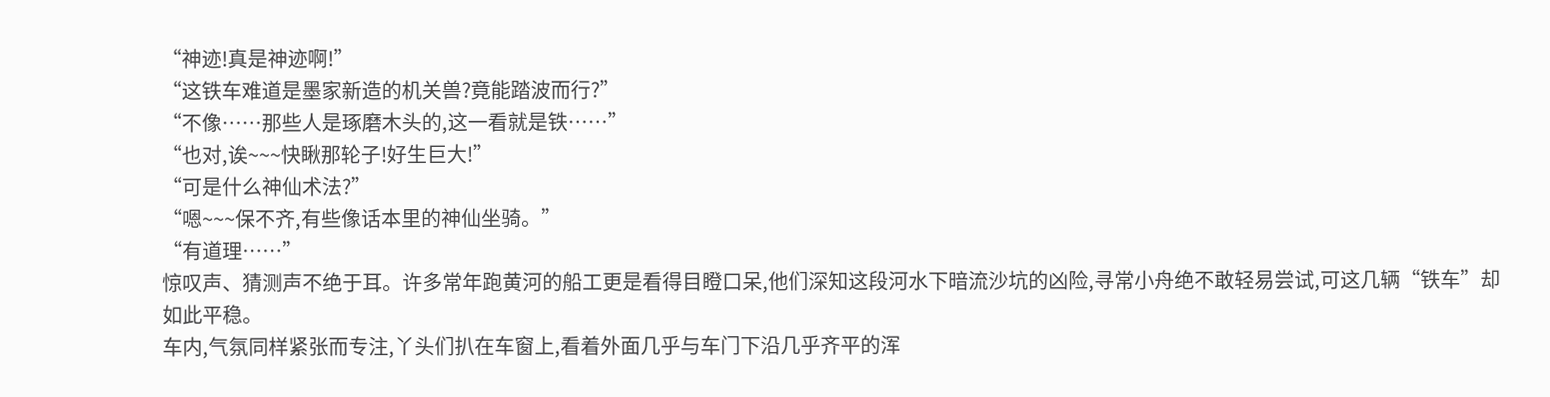“神迹!真是神迹啊!”
“这铁车难道是墨家新造的机关兽?竟能踏波而行?”
“不像……那些人是琢磨木头的,这一看就是铁……”
“也对,诶~~~快瞅那轮子!好生巨大!”
“可是什么神仙术法?”
“嗯~~~保不齐,有些像话本里的神仙坐骑。”
“有道理……”
惊叹声、猜测声不绝于耳。许多常年跑黄河的船工更是看得目瞪口呆,他们深知这段河水下暗流沙坑的凶险,寻常小舟绝不敢轻易尝试,可这几辆“铁车”却如此平稳。
车内,气氛同样紧张而专注,丫头们扒在车窗上,看着外面几乎与车门下沿几乎齐平的浑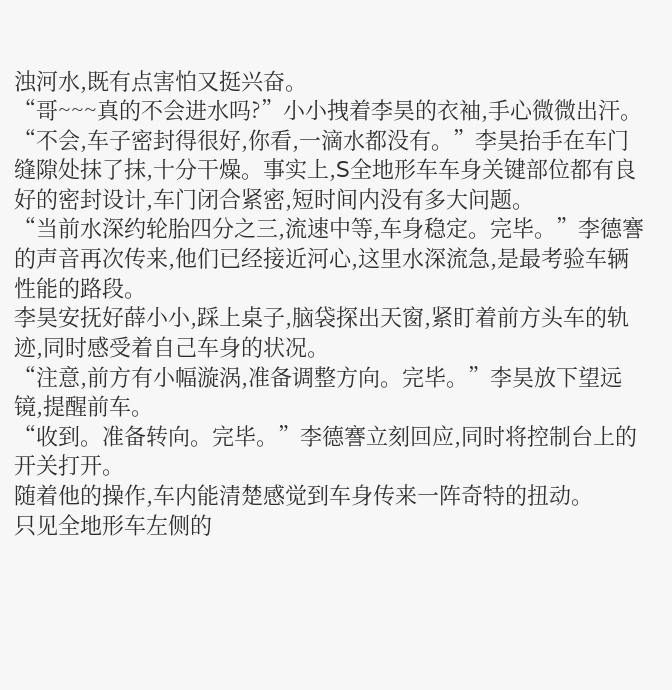浊河水,既有点害怕又挺兴奋。
“哥~~~真的不会进水吗?”小小拽着李昊的衣袖,手心微微出汗。
“不会,车子密封得很好,你看,一滴水都没有。”李昊抬手在车门缝隙处抹了抹,十分干燥。事实上,S全地形车车身关键部位都有良好的密封设计,车门闭合紧密,短时间内没有多大问题。
“当前水深约轮胎四分之三,流速中等,车身稳定。完毕。”李德謇的声音再次传来,他们已经接近河心,这里水深流急,是最考验车辆性能的路段。
李昊安抚好薛小小,踩上桌子,脑袋探出天窗,紧盯着前方头车的轨迹,同时感受着自己车身的状况。
“注意,前方有小幅漩涡,准备调整方向。完毕。”李昊放下望远镜,提醒前车。
“收到。准备转向。完毕。”李德謇立刻回应,同时将控制台上的开关打开。
随着他的操作,车内能清楚感觉到车身传来一阵奇特的扭动。
只见全地形车左侧的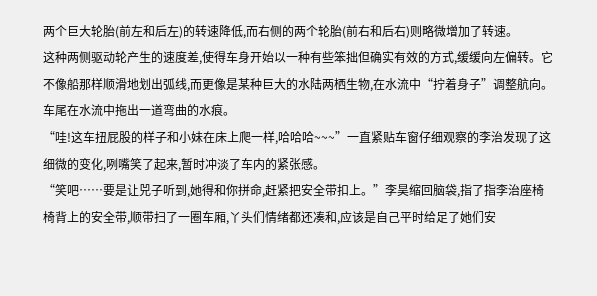两个巨大轮胎(前左和后左)的转速降低,而右侧的两个轮胎(前右和后右)则略微增加了转速。
这种两侧驱动轮产生的速度差,使得车身开始以一种有些笨拙但确实有效的方式,缓缓向左偏转。它不像船那样顺滑地划出弧线,而更像是某种巨大的水陆两栖生物,在水流中“拧着身子”调整航向。车尾在水流中拖出一道弯曲的水痕。
“哇!这车扭屁股的样子和小妹在床上爬一样,哈哈哈~~~”一直紧贴车窗仔细观察的李治发现了这细微的变化,咧嘴笑了起来,暂时冲淡了车内的紧张感。
“笑吧……要是让兕子听到,她得和你拼命,赶紧把安全带扣上。”李昊缩回脑袋,指了指李治座椅椅背上的安全带,顺带扫了一圈车厢,丫头们情绪都还凑和,应该是自己平时给足了她们安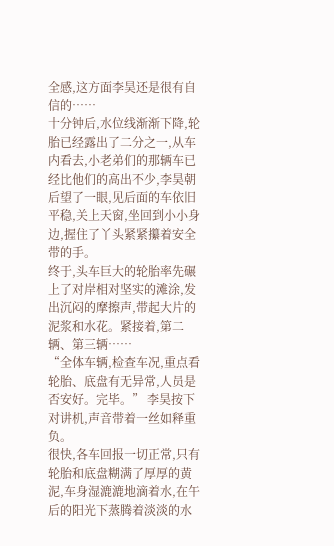全感,这方面李昊还是很有自信的……
十分钟后,水位线渐渐下降,轮胎已经露出了二分之一,从车内看去,小老弟们的那辆车已经比他们的高出不少,李昊朝后望了一眼,见后面的车依旧平稳,关上天窗,坐回到小小身边,握住了丫头紧紧攥着安全带的手。
终于,头车巨大的轮胎率先碾上了对岸相对坚实的滩涂,发出沉闷的摩擦声,带起大片的泥浆和水花。紧接着,第二辆、第三辆……
“全体车辆,检查车况,重点看轮胎、底盘有无异常,人员是否安好。完毕。” 李昊按下对讲机,声音带着一丝如释重负。
很快,各车回报一切正常,只有轮胎和底盘糊满了厚厚的黄泥,车身湿漉漉地滴着水,在午后的阳光下蒸腾着淡淡的水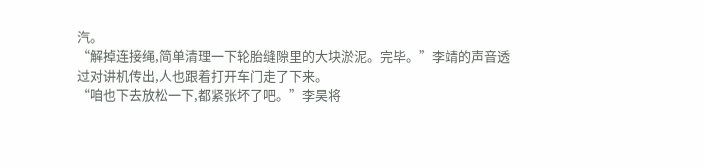汽。
“解掉连接绳,简单清理一下轮胎缝隙里的大块淤泥。完毕。”李靖的声音透过对讲机传出,人也跟着打开车门走了下来。
“咱也下去放松一下,都紧张坏了吧。”李昊将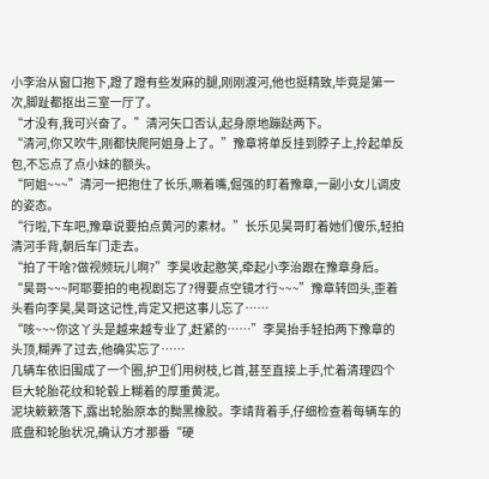小李治从窗口抱下,蹬了蹬有些发麻的腿,刚刚渡河,他也挺精致,毕竟是第一次,脚趾都抠出三室一厅了。
“才没有,我可兴奋了。”清河矢口否认,起身原地蹦跶两下。
“清河,你又吹牛,刚都快爬阿姐身上了。”豫章将单反挂到脖子上,拎起单反包,不忘点了点小妹的额头。
“阿姐~~~”清河一把抱住了长乐,噘着嘴,倔强的盯着豫章,一副小女儿调皮的姿态。
“行啦,下车吧,豫章说要拍点黄河的素材。”长乐见昊哥盯着她们傻乐,轻拍清河手背,朝后车门走去。
“拍了干啥?做视频玩儿啊?”李昊收起憨笑,牵起小李治跟在豫章身后。
“昊哥~~~阿耶要拍的电视剧忘了?得要点空镜才行~~~”豫章转回头,歪着头看向李昊,昊哥这记性,肯定又把这事儿忘了……
“咳~~~你这丫头是越来越专业了,赶紧的……”李昊抬手轻拍两下豫章的头顶,糊弄了过去,他确实忘了……
几辆车依旧围成了一个圈,护卫们用树枝,匕首,甚至直接上手,忙着清理四个巨大轮胎花纹和轮毂上糊着的厚重黄泥。
泥块簌簌落下,露出轮胎原本的黝黑橡胶。李靖背着手,仔细检查着每辆车的底盘和轮胎状况,确认方才那番“硬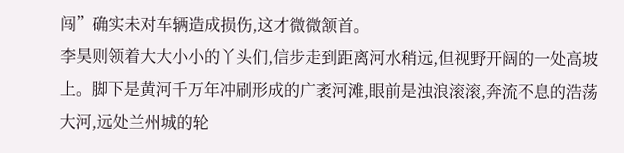闯”确实未对车辆造成损伤,这才微微颔首。
李昊则领着大大小小的丫头们,信步走到距离河水稍远,但视野开阔的一处高坡上。脚下是黄河千万年冲刷形成的广袤河滩,眼前是浊浪滚滚,奔流不息的浩荡大河,远处兰州城的轮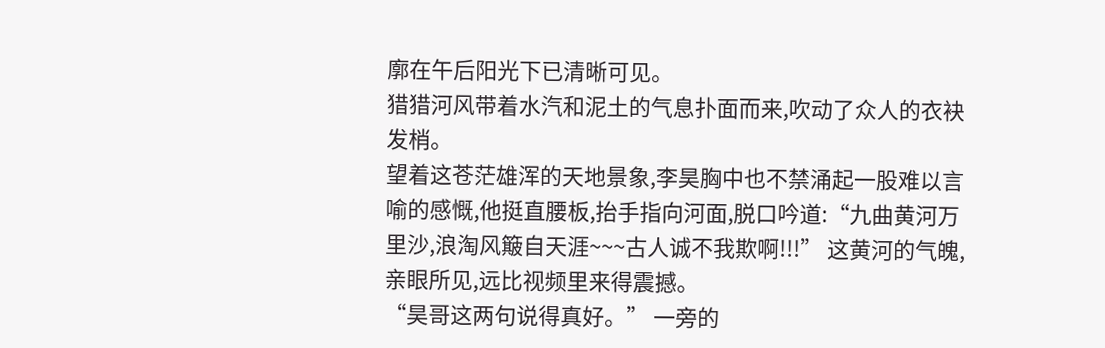廓在午后阳光下已清晰可见。
猎猎河风带着水汽和泥土的气息扑面而来,吹动了众人的衣袂发梢。
望着这苍茫雄浑的天地景象,李昊胸中也不禁涌起一股难以言喻的感慨,他挺直腰板,抬手指向河面,脱口吟道:“九曲黄河万里沙,浪淘风簸自天涯~~~古人诚不我欺啊!!!” 这黄河的气魄,亲眼所见,远比视频里来得震撼。
“昊哥这两句说得真好。” 一旁的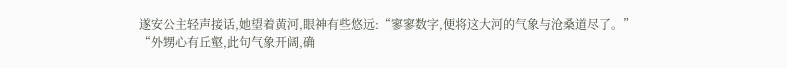遂安公主轻声接话,她望着黄河,眼神有些悠远:“寥寥数字,便将这大河的气象与沧桑道尽了。”
“外甥心有丘壑,此句气象开阔,确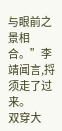与眼前之景相合。”李靖闻言,捋须走了过来。
双穿大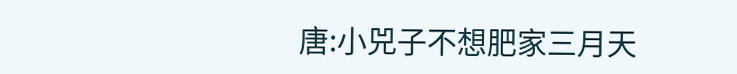唐:小兕子不想肥家三月天